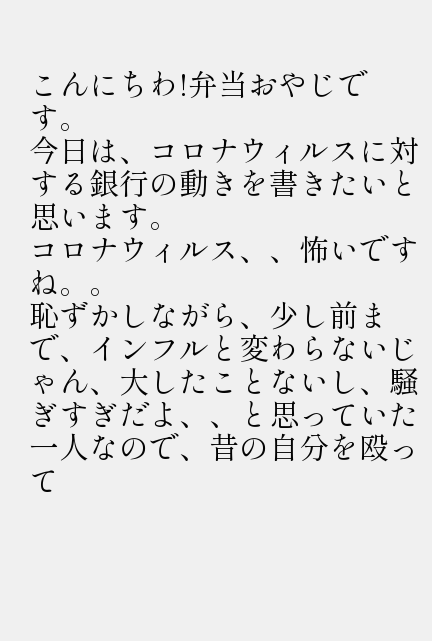こんにちわ!弁当おやじです。
今日は、コロナウィルスに対する銀行の動きを書きたいと思います。
コロナウィルス、、怖いですね。。
恥ずかしながら、少し前まで、インフルと変わらないじゃん、大したことないし、騒ぎすぎだよ、、と思っていた一人なので、昔の自分を殴って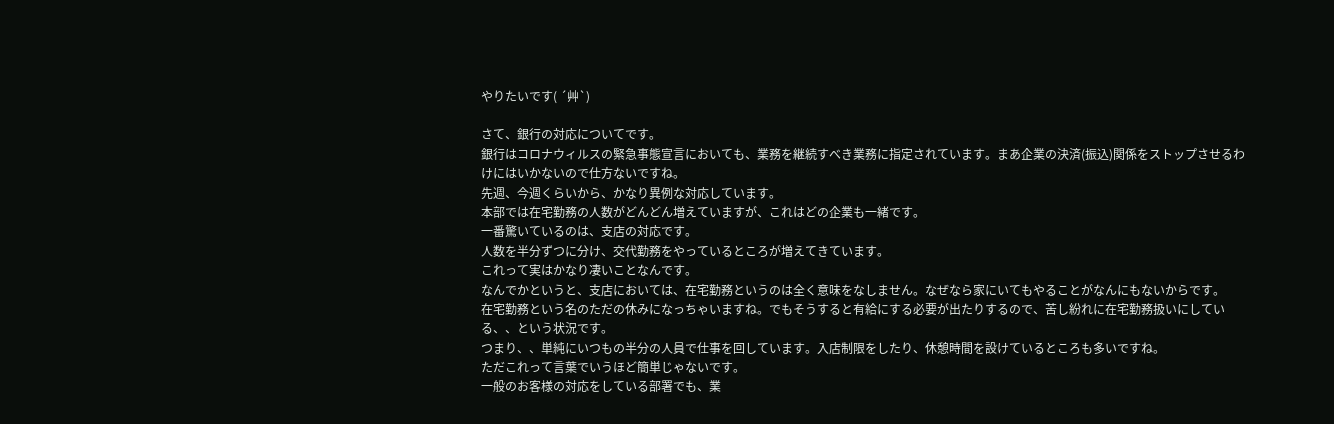やりたいです( ´艸`)

さて、銀行の対応についてです。
銀行はコロナウィルスの緊急事態宣言においても、業務を継続すべき業務に指定されています。まあ企業の決済(振込)関係をストップさせるわけにはいかないので仕方ないですね。
先週、今週くらいから、かなり異例な対応しています。
本部では在宅勤務の人数がどんどん増えていますが、これはどの企業も一緒です。
一番驚いているのは、支店の対応です。
人数を半分ずつに分け、交代勤務をやっているところが増えてきています。
これって実はかなり凄いことなんです。
なんでかというと、支店においては、在宅勤務というのは全く意味をなしません。なぜなら家にいてもやることがなんにもないからです。
在宅勤務という名のただの休みになっちゃいますね。でもそうすると有給にする必要が出たりするので、苦し紛れに在宅勤務扱いにしている、、という状況です。
つまり、、単純にいつもの半分の人員で仕事を回しています。入店制限をしたり、休憩時間を設けているところも多いですね。
ただこれって言葉でいうほど簡単じゃないです。
一般のお客様の対応をしている部署でも、業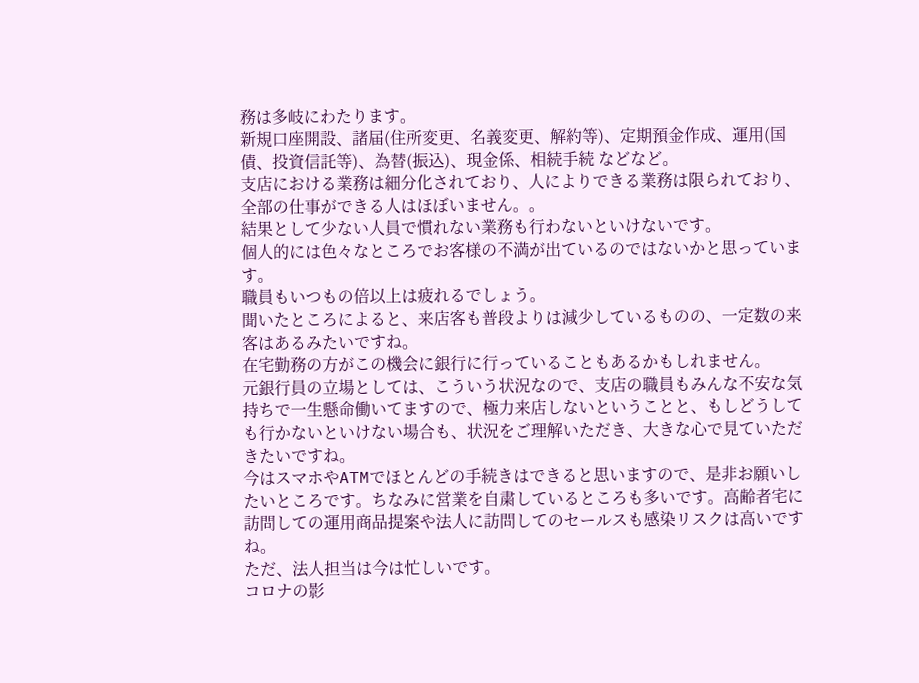務は多岐にわたります。
新規口座開設、諸届(住所変更、名義変更、解約等)、定期預金作成、運用(国債、投資信託等)、為替(振込)、現金係、相続手続 などなど。
支店における業務は細分化されており、人によりできる業務は限られており、全部の仕事ができる人はほぼいません。。
結果として少ない人員で慣れない業務も行わないといけないです。
個人的には色々なところでお客様の不満が出ているのではないかと思っています。
職員もいつもの倍以上は疲れるでしょう。
聞いたところによると、来店客も普段よりは減少しているものの、一定数の来客はあるみたいですね。
在宅勤務の方がこの機会に銀行に行っていることもあるかもしれません。
元銀行員の立場としては、こういう状況なので、支店の職員もみんな不安な気持ちで一生懸命働いてますので、極力来店しないということと、もしどうしても行かないといけない場合も、状況をご理解いただき、大きな心で見ていただきたいですね。
今はスマホやATMでほとんどの手続きはできると思いますので、是非お願いしたいところです。ちなみに営業を自粛しているところも多いです。高齢者宅に訪問しての運用商品提案や法人に訪問してのセールスも感染リスクは高いですね。
ただ、法人担当は今は忙しいです。
コロナの影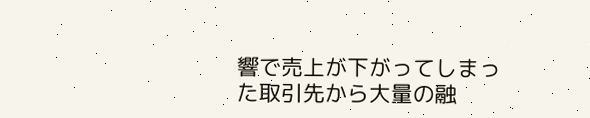響で売上が下がってしまった取引先から大量の融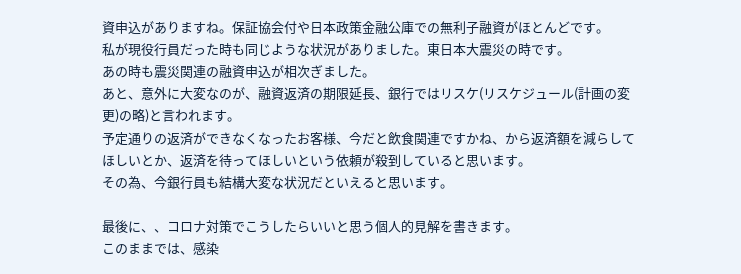資申込がありますね。保証協会付や日本政策金融公庫での無利子融資がほとんどです。
私が現役行員だった時も同じような状況がありました。東日本大震災の時です。
あの時も震災関連の融資申込が相次ぎました。
あと、意外に大変なのが、融資返済の期限延長、銀行ではリスケ(リスケジュール(計画の変更)の略)と言われます。
予定通りの返済ができなくなったお客様、今だと飲食関連ですかね、から返済額を減らしてほしいとか、返済を待ってほしいという依頼が殺到していると思います。
その為、今銀行員も結構大変な状況だといえると思います。

最後に、、コロナ対策でこうしたらいいと思う個人的見解を書きます。
このままでは、感染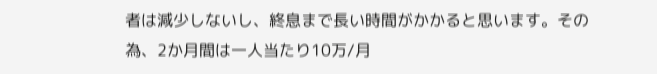者は減少しないし、終息まで長い時間がかかると思います。その為、2か月間は一人当たり10万/月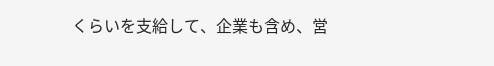くらいを支給して、企業も含め、営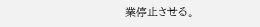業停止させる。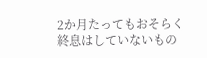2か月たってもおそらく終息はしていないもの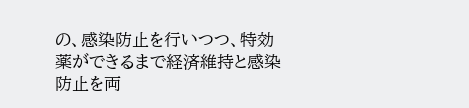の、感染防止を行いつつ、特効薬ができるまで経済維持と感染防止を両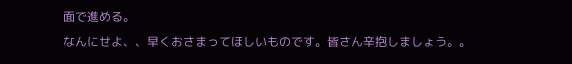面で進める。
なんにせよ、、早くおさまってほしいものです。皆さん辛抱しましょう。。